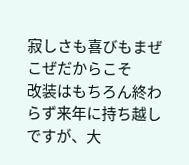寂しさも喜びもまぜこぜだからこそ
改装はもちろん終わらず来年に持ち越しですが、大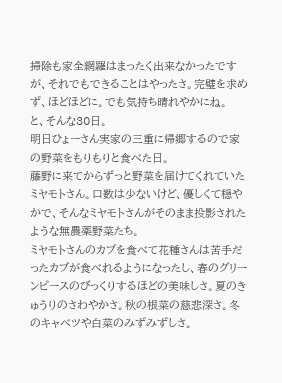掃除も家全網羅はまったく出来なかったですが、それでもできることはやったさ。完璧を求めず、ほどほどに。でも気持ち晴れやかにね。
と、そんな30日。
明日ひょーさん実家の三重に帰郷するので家の野菜をもりもりと食べた日。
藤野に来てからずっと野菜を届けてくれていたミヤモトさん。口数は少ないけど、優しくて穏やかで、そんなミヤモトさんがそのまま投影されたような無農薬野菜たち。
ミヤモトさんのカブを食べて花種さんは苦手だったカブが食べれるようになったし、春のグリーンピースのびっくりするほどの美味しさ。夏のきゅうりのさわやかさ。秋の根菜の慈悲深さ。冬のキャベツや白菜のみずみずしさ。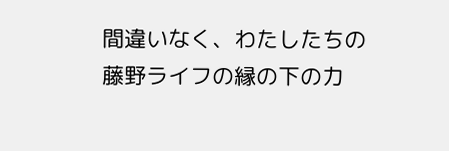間違いなく、わたしたちの藤野ライフの縁の下の力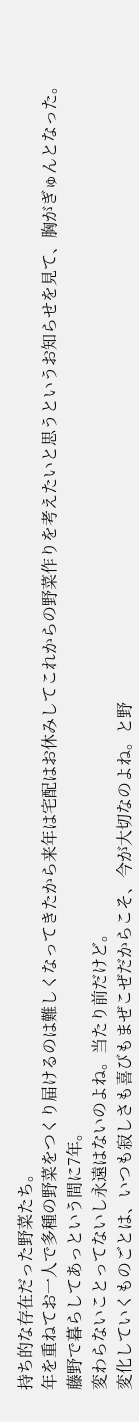持ち的な存在だった野菜たち。
年を重ねてお一人で多種の野菜をつくり届けるのは難しくなってきたから来年は宅配はお休みしてこれからの野菜作りを考えたいと思うというお知らせを見て、胸がぎゅんとなった。
藤野で暮らしてあっという間に7年。
変わらないことってないし永遠はないのよね。当たり前だけど。
変化していくものごとは、いつも寂しさも喜びもまぜこぜだからこそ、今が大切なのよね。と野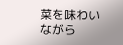菜を味わいながら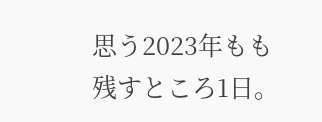思う2023年もも残すところ1日。